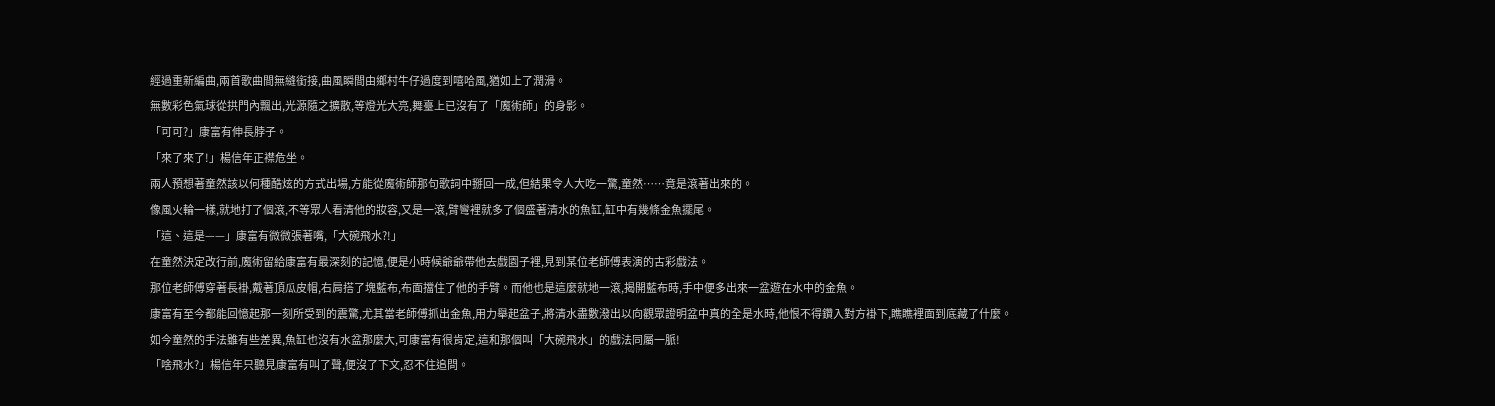經過重新編曲,兩首歌曲間無縫銜接,曲風瞬間由鄉村牛仔過度到嘻哈風,猶如上了潤滑。
無數彩色氣球從拱門內飄出,光源隨之擴散,等燈光大亮,舞臺上已沒有了「魔術師」的身影。
「可可?」康富有伸長脖子。
「來了來了!」楊信年正襟危坐。
兩人預想著童然該以何種酷炫的方式出場,方能從魔術師那句歌詞中掰回一成,但結果令人大吃一驚,童然……竟是滾著出來的。
像風火輪一樣,就地打了個滾,不等眾人看清他的妝容,又是一滾,臂彎裡就多了個盛著清水的魚缸,缸中有幾條金魚擺尾。
「這、這是——」康富有微微張著嘴,「大碗飛水?!」
在童然決定改行前,魔術留給康富有最深刻的記憶,便是小時候爺爺帶他去戲園子裡,見到某位老師傅表演的古彩戲法。
那位老師傅穿著長褂,戴著頂瓜皮帽,右肩搭了塊藍布,布面擋住了他的手臂。而他也是這麼就地一滾,揭開藍布時,手中便多出來一盆遊在水中的金魚。
康富有至今都能回憶起那一刻所受到的震驚,尤其當老師傅抓出金魚,用力舉起盆子,將清水盡數潑出以向觀眾證明盆中真的全是水時,他恨不得鑽入對方褂下,瞧瞧裡面到底藏了什麼。
如今童然的手法雖有些差異,魚缸也沒有水盆那麼大,可康富有很肯定,這和那個叫「大碗飛水」的戲法同屬一脈!
「啥飛水?」楊信年只聽見康富有叫了聲,便沒了下文,忍不住追問。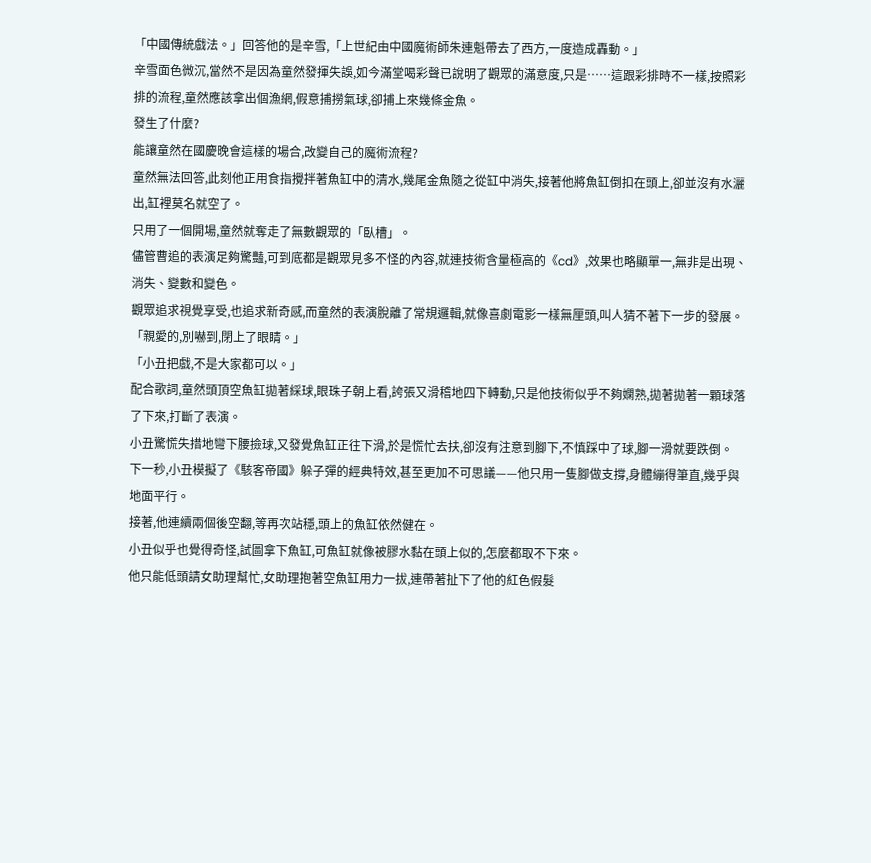「中國傳統戲法。」回答他的是辛雪,「上世紀由中國魔術師朱連魁帶去了西方,一度造成轟動。」
辛雪面色微沉,當然不是因為童然發揮失誤,如今滿堂喝彩聲已說明了觀眾的滿意度,只是……這跟彩排時不一樣,按照彩排的流程,童然應該拿出個漁網,假意捕撈氣球,卻捕上來幾條金魚。
發生了什麼?
能讓童然在國慶晚會這樣的場合,改變自己的魔術流程?
童然無法回答,此刻他正用食指攪拌著魚缸中的清水,幾尾金魚隨之從缸中消失,接著他將魚缸倒扣在頭上,卻並沒有水灑出,缸裡莫名就空了。
只用了一個開場,童然就奪走了無數觀眾的「臥槽」。
儘管曹追的表演足夠驚豔,可到底都是觀眾見多不怪的內容,就連技術含量極高的《cd》,效果也略顯單一,無非是出現、消失、變數和變色。
觀眾追求視覺享受,也追求新奇感,而童然的表演脫離了常規邏輯,就像喜劇電影一樣無厘頭,叫人猜不著下一步的發展。
「親愛的,別嚇到,閉上了眼睛。」
「小丑把戲,不是大家都可以。」
配合歌詞,童然頭頂空魚缸拋著綵球,眼珠子朝上看,誇張又滑稽地四下轉動,只是他技術似乎不夠嫻熟,拋著拋著一顆球落了下來,打斷了表演。
小丑驚慌失措地彎下腰撿球,又發覺魚缸正往下滑,於是慌忙去扶,卻沒有注意到腳下,不慎踩中了球,腳一滑就要跌倒。
下一秒,小丑模擬了《駭客帝國》躲子彈的經典特效,甚至更加不可思議——他只用一隻腳做支撐,身體繃得筆直,幾乎與地面平行。
接著,他連續兩個後空翻,等再次站穩,頭上的魚缸依然健在。
小丑似乎也覺得奇怪,試圖拿下魚缸,可魚缸就像被膠水黏在頭上似的,怎麼都取不下來。
他只能低頭請女助理幫忙,女助理抱著空魚缸用力一拔,連帶著扯下了他的紅色假髮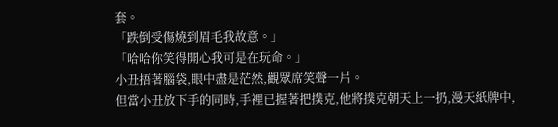套。
「跌倒受傷燒到眉毛我故意。」
「哈哈你笑得開心我可是在玩命。」
小丑捂著腦袋,眼中盡是茫然,觀眾席笑聲一片。
但當小丑放下手的同時,手裡已握著把撲克,他將撲克朝天上一扔,漫天紙牌中,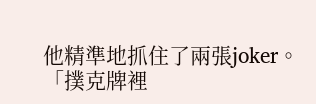他精準地抓住了兩張joker。
「撲克牌裡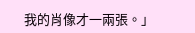我的肖像才一兩張。」